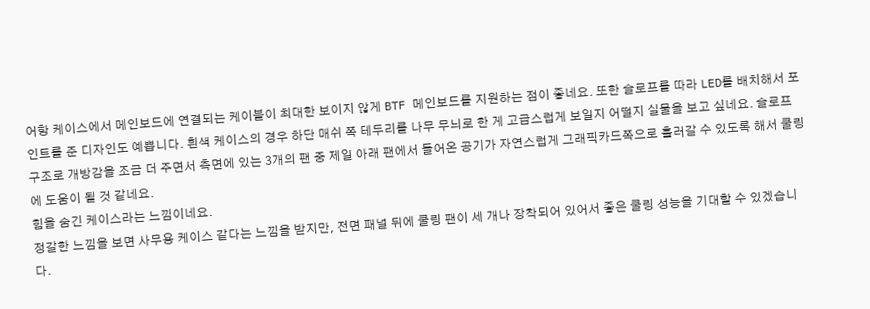어항 케이스에서 메인보드에 연결되는 케이블이 최대한 보이지 않게 BTF 메인보드를 지원하는 점이 좋네요. 또한 슬로프를 따라 LED를 배치해서 포인트를 준 디자인도 예쁩니다. 흰색 케이스의 경우 하단 매쉬 쪽 테두리를 나무 무늬로 한 게 고급스럽게 보일지 어떨지 실물을 보고 싶네요. 슬로프 구조로 개방감을 조금 더 주면서 측면에 있는 3개의 팬 중 제일 아래 팬에서 들어온 공기가 자연스럽게 그래픽카드쪽으로 흘러갈 수 있도록 해서 쿨링에 도움이 될 것 같네요.
힘을 숨긴 케이스라는 느낌이네요.
정갈한 느낌을 보면 사무용 케이스 같다는 느낌을 받지만, 전면 패널 뒤에 쿨링 팬이 세 개나 장착되어 있어서 좋은 쿨링 성능을 기대할 수 있겠습니다.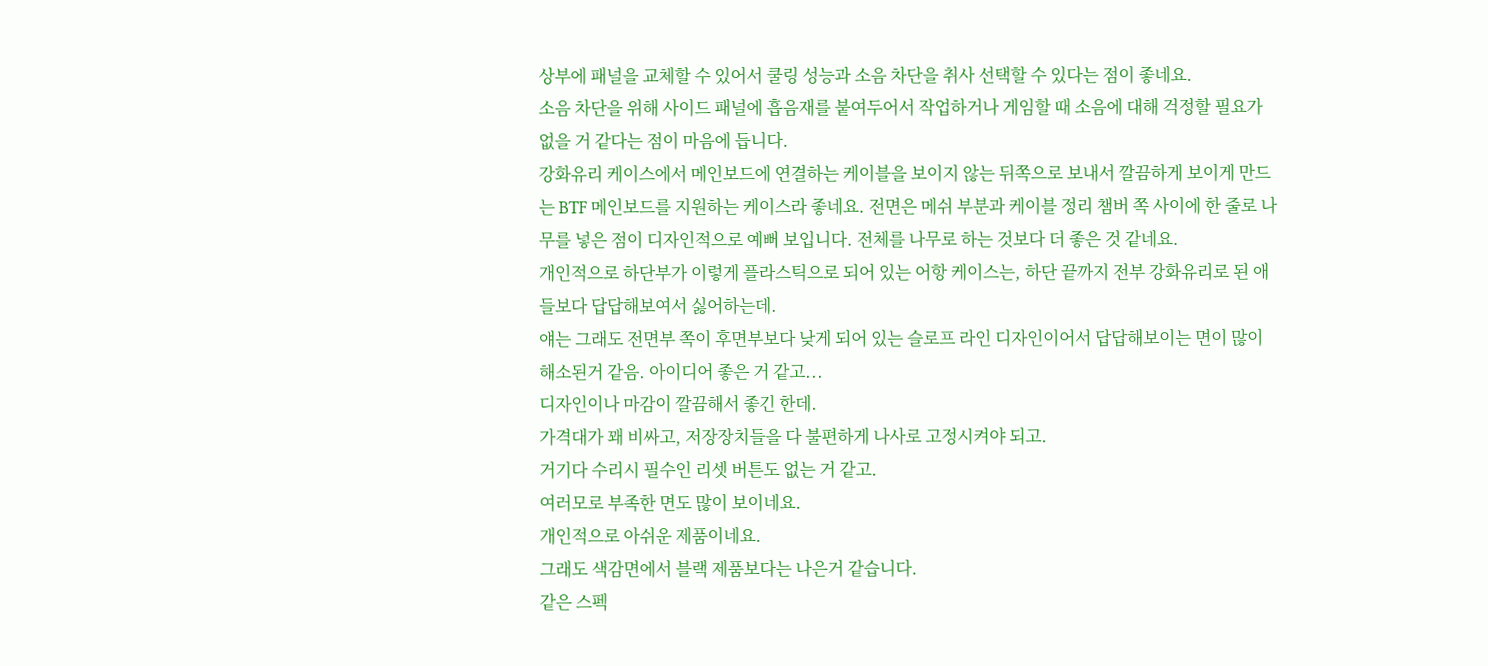상부에 패널을 교체할 수 있어서 쿨링 성능과 소음 차단을 취사 선택할 수 있다는 점이 좋네요.
소음 차단을 위해 사이드 패널에 흡음재를 붙여두어서 작업하거나 게임할 때 소음에 대해 걱정할 필요가 없을 거 같다는 점이 마음에 듭니다.
강화유리 케이스에서 메인보드에 연결하는 케이블을 보이지 않는 뒤쪽으로 보내서 깔끔하게 보이게 만드는 BTF 메인보드를 지원하는 케이스라 좋네요. 전면은 메쉬 부분과 케이블 정리 챔버 쪽 사이에 한 줄로 나무를 넣은 점이 디자인적으로 예뻐 보입니다. 전체를 나무로 하는 것보다 더 좋은 것 같네요.
개인적으로 하단부가 이렇게 플라스틱으로 되어 있는 어항 케이스는, 하단 끝까지 전부 강화유리로 된 애들보다 답답해보여서 싫어하는데.
얘는 그래도 전면부 쪽이 후면부보다 낮게 되어 있는 슬로프 라인 디자인이어서 답답해보이는 면이 많이 해소된거 같음. 아이디어 좋은 거 같고...
디자인이나 마감이 깔끔해서 좋긴 한데.
가격대가 꽤 비싸고, 저장장치들을 다 불편하게 나사로 고정시켜야 되고.
거기다 수리시 필수인 리셋 버튼도 없는 거 같고.
여러모로 부족한 면도 많이 보이네요.
개인적으로 아쉬운 제품이네요.
그래도 색감면에서 블랙 제품보다는 나은거 같습니다.
같은 스펙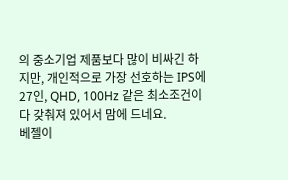의 중소기업 제품보다 많이 비싸긴 하지만, 개인적으로 가장 선호하는 IPS에 27인, QHD, 100Hz 같은 최소조건이 다 갖춰져 있어서 맘에 드네요.
베젤이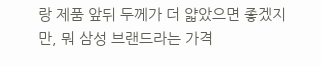랑 제품 앞뒤 두께가 더 얇았으면 좋겠지만, 뭐 삼성 브랜드라는 가격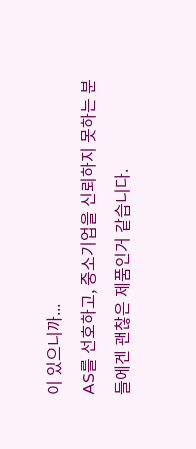이 있으니까...
AS를 선호하고, 중소기업을 신뢰하지 못하는 분들에겐 괜찮은 제품인거 같습니다.